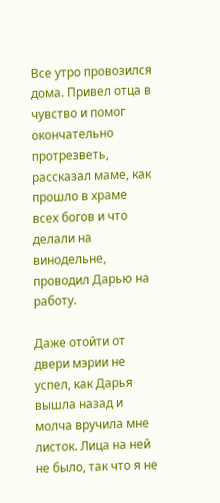Все утро провозился дома. Привел отца в чувство и помог окончательно протрезветь, рассказал маме, как прошло в храме всех богов и что делали на винодельне, проводил Дарью на работу.

Даже отойти от двери мэрии не успел, как Дарья вышла назад и молча вручила мне листок. Лица на ней не было, так что я не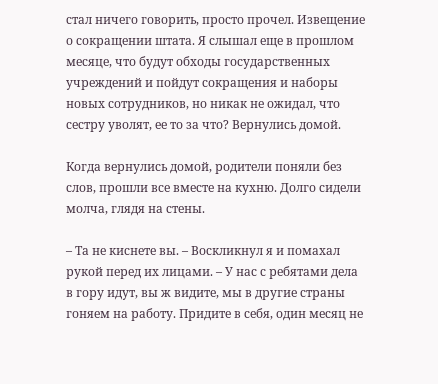стал ничего говорить, просто прочел. Извещение о сокращении штата. Я слышал еще в прошлом месяце, что будут обходы государственных учреждений и пойдут сокращения и наборы новых сотрудников, но никак не ожидал, что сестру уволят, ее то за что? Вернулись домой.

Когда вернулись домой, родители поняли без слов, прошли все вместе на кухню. Долго сидели молча, глядя на стены.

– Та не киснете вы. – Воскликнул я и помахал рукой перед их лицами. – У нас с ребятами дела в гору идут, вы ж видите, мы в другие страны гоняем на работу. Придите в себя, один месяц не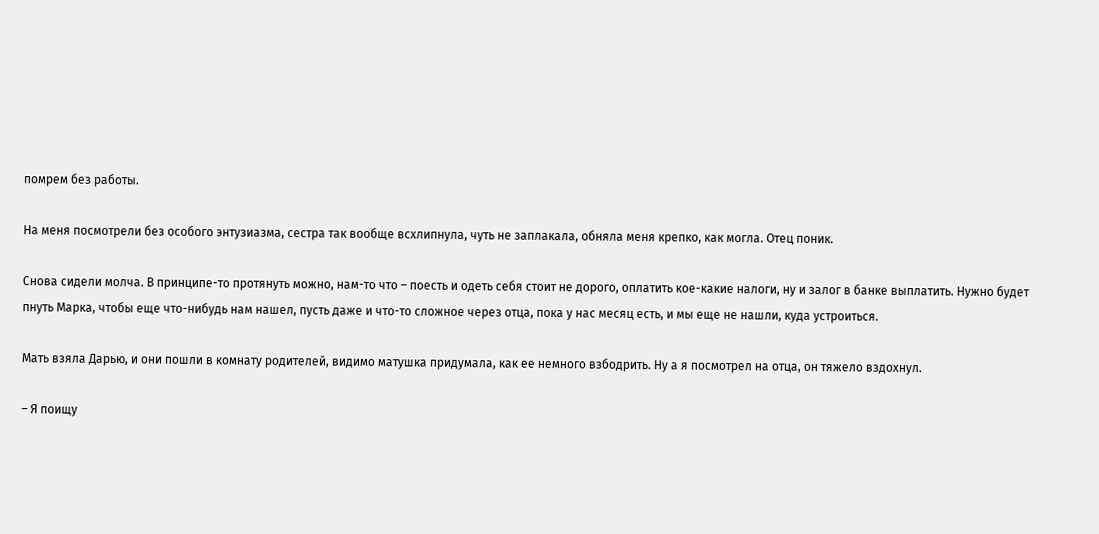помрем без работы.

На меня посмотрели без особого энтузиазма, сестра так вообще всхлипнула, чуть не заплакала, обняла меня крепко, как могла. Отец поник.

Снова сидели молча. В принципе-то протянуть можно, нам-то что – поесть и одеть себя стоит не дорого, оплатить кое-какие налоги, ну и залог в банке выплатить. Нужно будет пнуть Марка, чтобы еще что-нибудь нам нашел, пусть даже и что-то сложное через отца, пока у нас месяц есть, и мы еще не нашли, куда устроиться.

Мать взяла Дарью, и они пошли в комнату родителей, видимо матушка придумала, как ее немного взбодрить. Ну а я посмотрел на отца, он тяжело вздохнул.

– Я поищу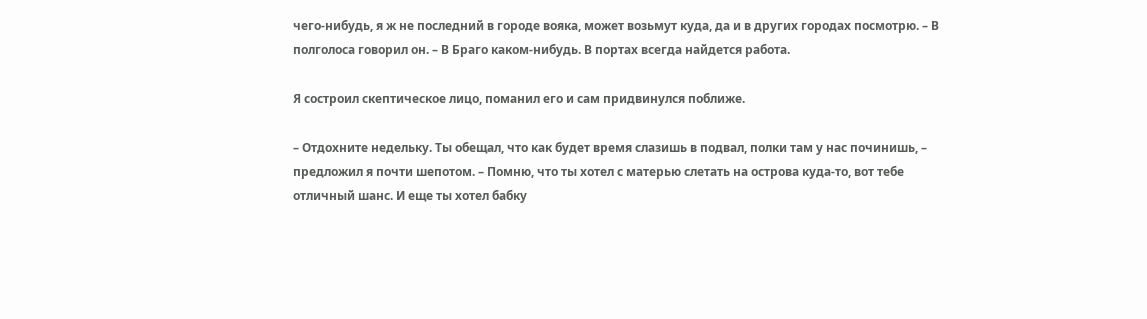чего-нибудь, я ж не последний в городе вояка, может возьмут куда, да и в других городах посмотрю. – В полголоса говорил он. – В Браго каком-нибудь. В портах всегда найдется работа.

Я состроил скептическое лицо, поманил его и сам придвинулся поближе.

– Отдохните недельку. Ты обещал, что как будет время слазишь в подвал, полки там у нас починишь, – предложил я почти шепотом. – Помню, что ты хотел с матерью слетать на острова куда-то, вот тебе отличный шанс. И еще ты хотел бабку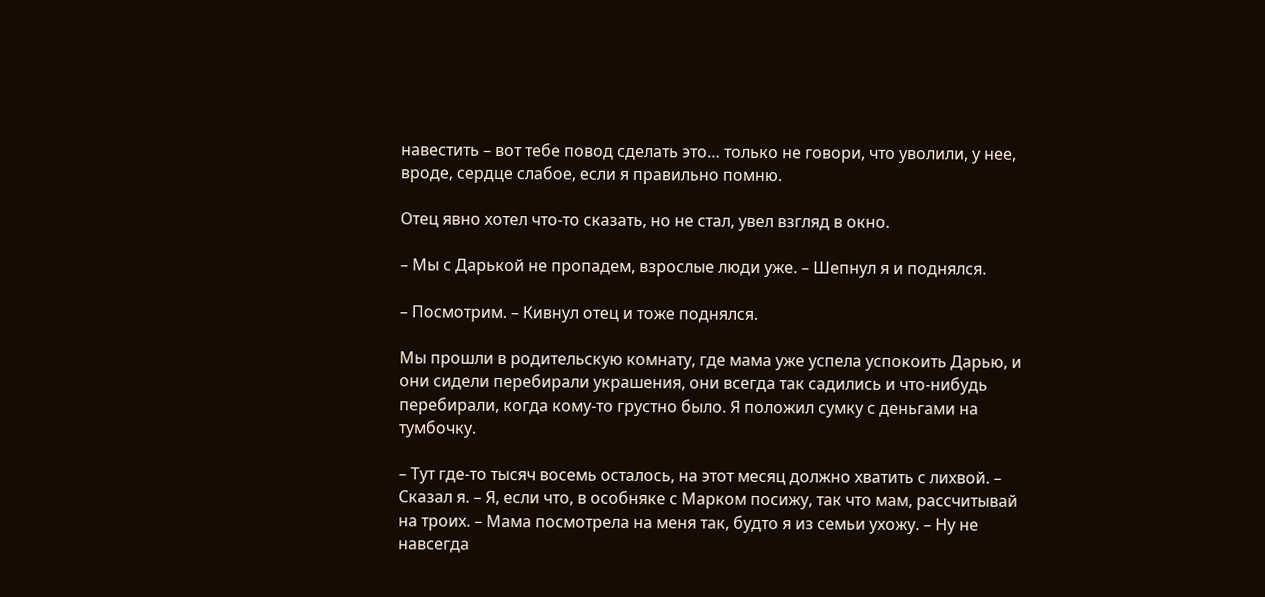навестить – вот тебе повод сделать это… только не говори, что уволили, у нее, вроде, сердце слабое, если я правильно помню.

Отец явно хотел что-то сказать, но не стал, увел взгляд в окно.

– Мы с Дарькой не пропадем, взрослые люди уже. – Шепнул я и поднялся.

– Посмотрим. – Кивнул отец и тоже поднялся.

Мы прошли в родительскую комнату, где мама уже успела успокоить Дарью, и они сидели перебирали украшения, они всегда так садились и что-нибудь перебирали, когда кому-то грустно было. Я положил сумку с деньгами на тумбочку.

– Тут где-то тысяч восемь осталось, на этот месяц должно хватить с лихвой. – Сказал я. – Я, если что, в особняке с Марком посижу, так что мам, рассчитывай на троих. – Мама посмотрела на меня так, будто я из семьи ухожу. – Ну не навсегда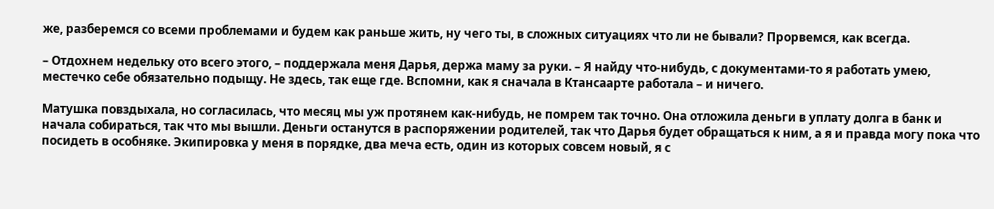же, разберемся со всеми проблемами и будем как раньше жить, ну чего ты, в сложных ситуациях что ли не бывали? Прорвемся, как всегда.

– Отдохнем недельку ото всего этого, – поддержала меня Дарья, держа маму за руки. – Я найду что-нибудь, с документами-то я работать умею, местечко себе обязательно подыщу. Не здесь, так еще где. Вспомни, как я сначала в Ктансаарте работала – и ничего.

Матушка повздыхала, но согласилась, что месяц мы уж протянем как-нибудь, не помрем так точно. Она отложила деньги в уплату долга в банк и начала собираться, так что мы вышли. Деньги останутся в распоряжении родителей, так что Дарья будет обращаться к ним, а я и правда могу пока что посидеть в особняке. Экипировка у меня в порядке, два меча есть, один из которых совсем новый, я с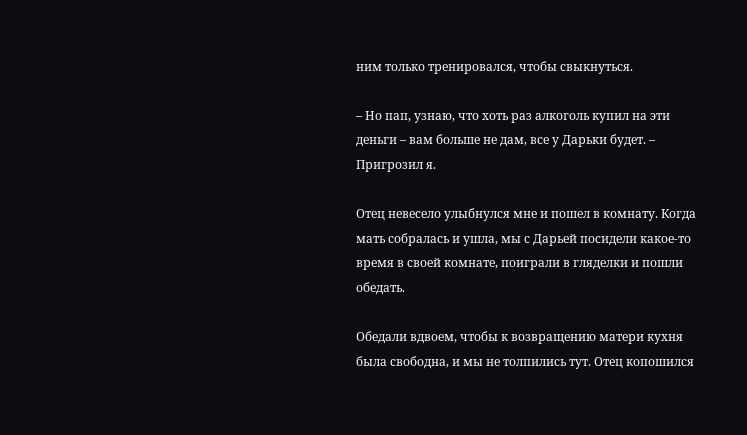ним только тренировался, чтобы свыкнуться.

– Но пап, узнаю, что хоть раз алкоголь купил на эти деньги – вам больше не дам, все у Дарьки будет. – Пригрозил я.

Отец невесело улыбнулся мне и пошел в комнату. Когда мать собралась и ушла, мы с Дарьей посидели какое-то время в своей комнате, поиграли в гляделки и пошли обедать.

Обедали вдвоем, чтобы к возвращению матери кухня была свободна, и мы не толпились тут. Отец копошился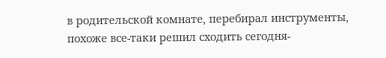в родительской комнате, перебирал инструменты, похоже все-таки решил сходить сегодня-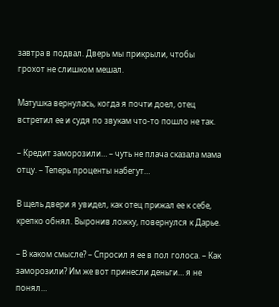завтра в подвал. Дверь мы прикрыли, чтобы грохот не слишком мешал.

Матушка вернулась, когда я почти доел, отец встретил ее и судя по звукам что-то пошло не так.

– Кредит заморозили… – чуть не плача сказала мама отцу. – Теперь проценты набегут…

В щель двери я увидел, как отец прижал ее к себе, крепко обнял. Выронив ложку, повернулся к Дарье.

– В каком смысле? – Спросил я ее в пол голоса. – Как заморозили? Им же вот принесли деньги… я не понял…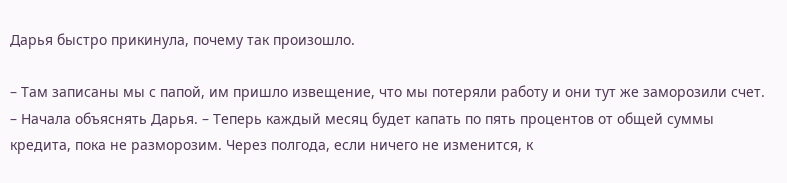Дарья быстро прикинула, почему так произошло.

– Там записаны мы с папой, им пришло извещение, что мы потеряли работу и они тут же заморозили счет. – Начала объяснять Дарья. – Теперь каждый месяц будет капать по пять процентов от общей суммы кредита, пока не разморозим. Через полгода, если ничего не изменится, к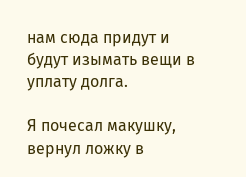нам сюда придут и будут изымать вещи в уплату долга.

Я почесал макушку, вернул ложку в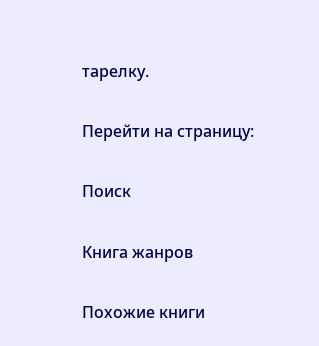тарелку.

Перейти на страницу:

Поиск

Книга жанров

Похожие книги